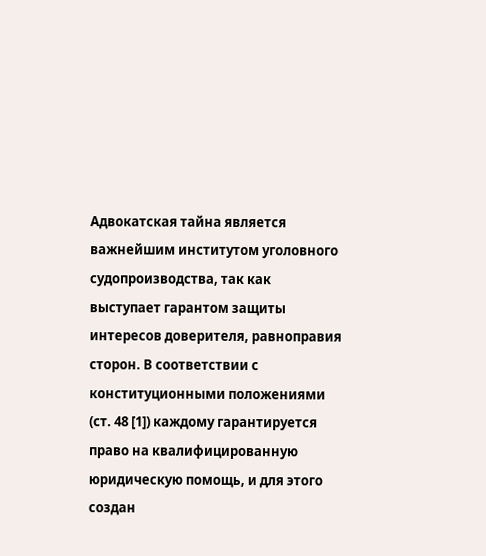Адвокатская тайна является важнейшим институтом уголовного судопроизводства, так как выступает гарантом защиты интересов доверителя, равноправия сторон. В соответствии с конституционными положениями (ст. 48 [1]) каждому гарантируется право на квалифицированную юридическую помощь, и для этого создан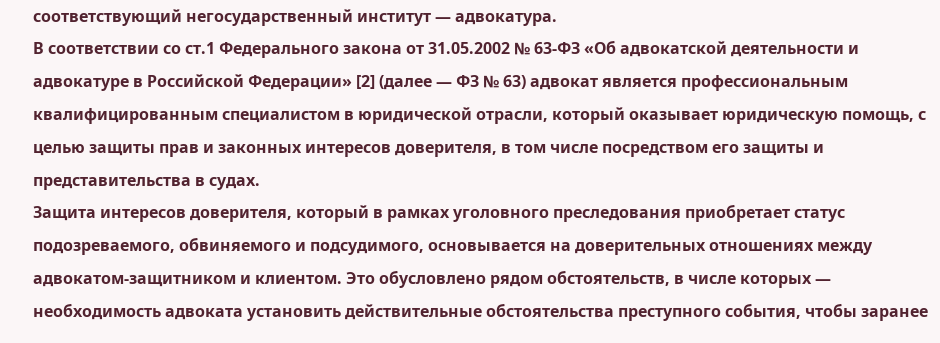соответствующий негосударственный институт — адвокатура.
В соответствии со ст.1 Федерального закона от 31.05.2002 № 63-ФЗ «Об адвокатской деятельности и адвокатуре в Российской Федерации» [2] (далее — ФЗ № 63) адвокат является профессиональным квалифицированным специалистом в юридической отрасли, который оказывает юридическую помощь, с целью защиты прав и законных интересов доверителя, в том числе посредством его защиты и представительства в судах.
Защита интересов доверителя, который в рамках уголовного преследования приобретает статус подозреваемого, обвиняемого и подсудимого, основывается на доверительных отношениях между адвокатом-защитником и клиентом. Это обусловлено рядом обстоятельств, в числе которых — необходимость адвоката установить действительные обстоятельства преступного события, чтобы заранее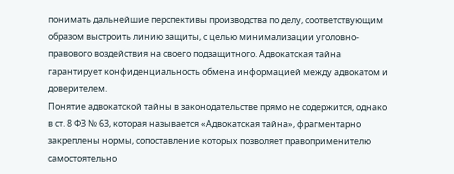понимать дальнейшие перспективы производства по делу, соответствующим образом выстроить линию защиты, с целью минимализации уголовно-правового воздействия на своего подзащитного. Адвокатская тайна гарантирует конфиденциальность обмена информацией между адвокатом и доверителем.
Понятие адвокатской тайны в законодательстве прямо не содержится, однако в ст. 8 ФЗ № 63, которая называется «Адвокатская тайна», фрагментарно закреплены нормы, сопоставление которых позволяет правоприменителю самостоятельно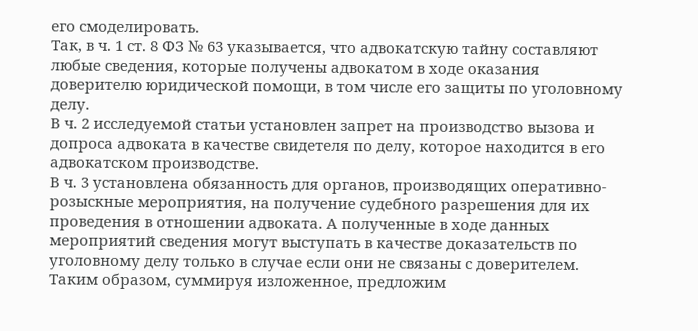его смоделировать.
Так, в ч. 1 ст. 8 ФЗ № 63 указывается, что адвокатскую тайну составляют любые сведения, которые получены адвокатом в ходе оказания доверителю юридической помощи, в том числе его защиты по уголовному делу.
В ч. 2 исследуемой статьи установлен запрет на производство вызова и допроса адвоката в качестве свидетеля по делу, которое находится в его адвокатском производстве.
В ч. 3 установлена обязанность для органов, производящих оперативно-розыскные мероприятия, на получение судебного разрешения для их проведения в отношении адвоката. А полученные в ходе данных мероприятий сведения могут выступать в качестве доказательств по уголовному делу только в случае если они не связаны с доверителем.
Таким образом, суммируя изложенное, предложим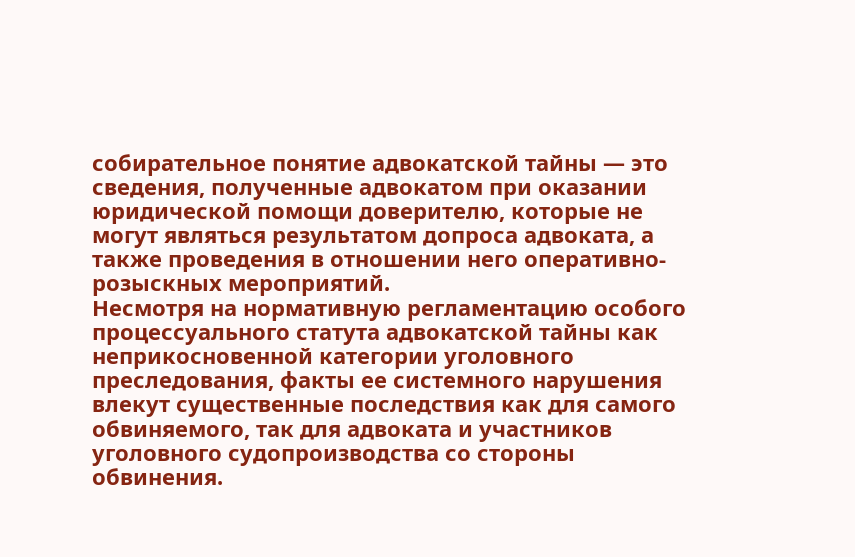собирательное понятие адвокатской тайны — это сведения, полученные адвокатом при оказании юридической помощи доверителю, которые не могут являться результатом допроса адвоката, а также проведения в отношении него оперативно-розыскных мероприятий.
Несмотря на нормативную регламентацию особого процессуального статута адвокатской тайны как неприкосновенной категории уголовного преследования, факты ее системного нарушения влекут существенные последствия как для самого обвиняемого, так для адвоката и участников уголовного судопроизводства со стороны обвинения.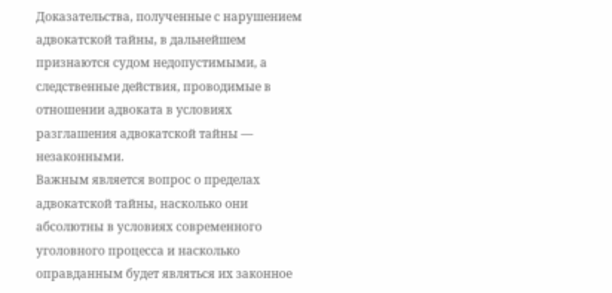Доказательства, полученные с нарушением адвокатской тайны, в дальнейшем признаются судом недопустимыми, а следственные действия, проводимые в отношении адвоката в условиях разглашения адвокатской тайны — незаконными.
Важным является вопрос о пределах адвокатской тайны, насколько они абсолютны в условиях современного уголовного процесса и насколько оправданным будет являться их законное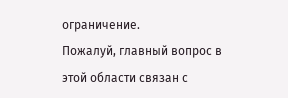ограничение.
Пожалуй, главный вопрос в этой области связан с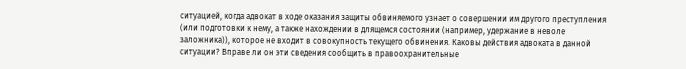ситуацией, когда адвокат в ходе оказания защиты обвиняемого узнает о совершении им другого преступления (или подготовки к нему, а также нахождении в длящемся состоянии (например, удержание в неволе заложника)), которое не входит в совокупность текущего обвинения. Каковы действия адвоката в данной ситуации? Вправе ли он эти сведения сообщить в правоохранительные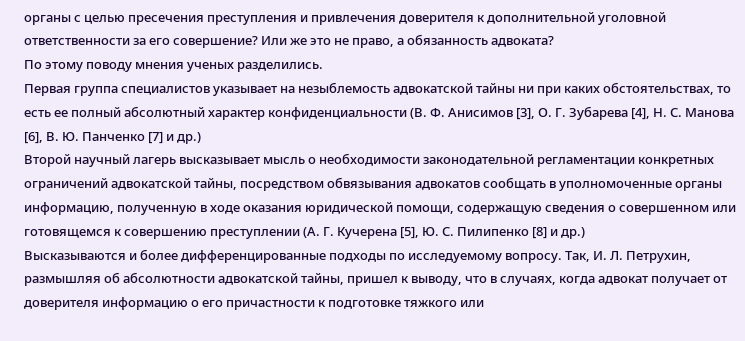органы с целью пресечения преступления и привлечения доверителя к дополнительной уголовной ответственности за его совершение? Или же это не право, а обязанность адвоката?
По этому поводу мнения ученых разделились.
Первая группа специалистов указывает на незыблемость адвокатской тайны ни при каких обстоятельствах, то есть ее полный абсолютный характер конфиденциальности (В. Ф. Анисимов [3], О. Г. Зубарева [4], Н. С. Манова [6], В. Ю. Панченко [7] и др.)
Второй научный лагерь высказывает мысль о необходимости законодательной регламентации конкретных ограничений адвокатской тайны, посредством обвязывания адвокатов сообщать в уполномоченные органы информацию, полученную в ходе оказания юридической помощи, содержащую сведения о совершенном или готовящемся к совершению преступлении (А. Г. Кучерена [5], Ю. С. Пилипенко [8] и др.)
Высказываются и более дифференцированные подходы по исследуемому вопросу. Так, И. Л. Петрухин, размышляя об абсолютности адвокатской тайны, пришел к выводу, что в случаях, когда адвокат получает от доверителя информацию о его причастности к подготовке тяжкого или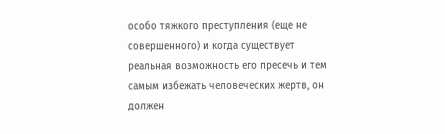особо тяжкого преступления (еще не совершенного) и когда существует реальная возможность его пресечь и тем самым избежать человеческих жертв, он должен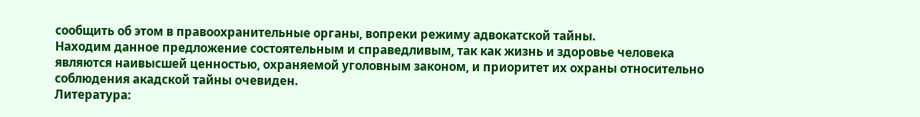сообщить об этом в правоохранительные органы, вопреки режиму адвокатской тайны.
Находим данное предложение состоятельным и справедливым, так как жизнь и здоровье человека являются наивысшей ценностью, охраняемой уголовным законом, и приоритет их охраны относительно соблюдения акадской тайны очевиден.
Литература: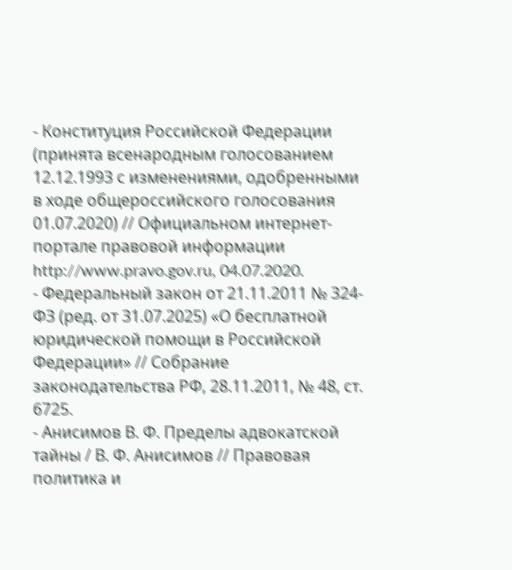- Конституция Российской Федерации (принята всенародным голосованием 12.12.1993 с изменениями, одобренными в ходе общероссийского голосования 01.07.2020) // Официальном интернет-портале правовой информации http://www.pravo.gov.ru, 04.07.2020.
- Федеральный закон от 21.11.2011 № 324-ФЗ (ред. от 31.07.2025) «О бесплатной юридической помощи в Российской Федерации» // Собрание законодательства РФ, 28.11.2011, № 48, ст. 6725.
- Анисимов В. Ф. Пределы адвокатской тайны / В. Ф. Анисимов // Правовая политика и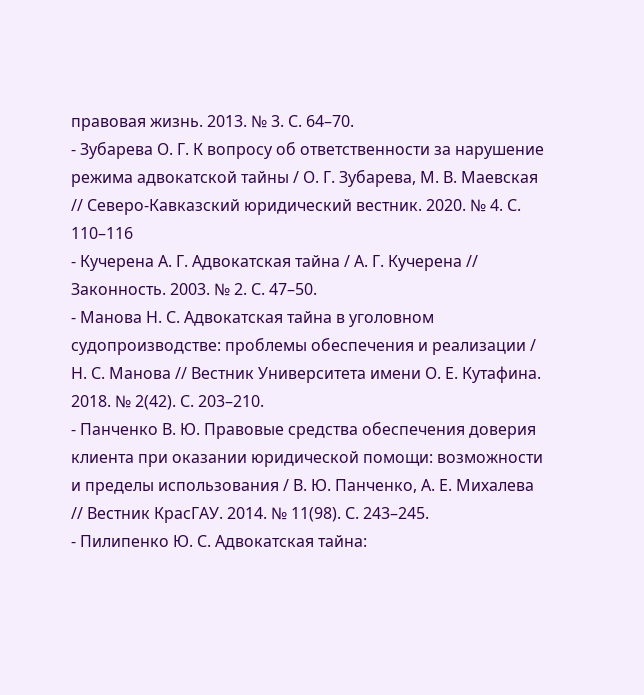правовая жизнь. 2013. № 3. С. 64–70.
- Зубарева О. Г. К вопросу об ответственности за нарушение режима адвокатской тайны / О. Г. Зубарева, М. В. Маевская // Северо-Кавказский юридический вестник. 2020. № 4. С. 110–116
- Кучерена А. Г. Адвокатская тайна / А. Г. Кучерена // Законность. 2003. № 2. С. 47–50.
- Манова Н. С. Адвокатская тайна в уголовном судопроизводстве: проблемы обеспечения и реализации / Н. С. Манова // Вестник Университета имени О. Е. Кутафина. 2018. № 2(42). С. 203–210.
- Панченко В. Ю. Правовые средства обеспечения доверия клиента при оказании юридической помощи: возможности и пределы использования / В. Ю. Панченко, А. Е. Михалева // Вестник КрасГАУ. 2014. № 11(98). С. 243–245.
- Пилипенко Ю. С. Адвокатская тайна: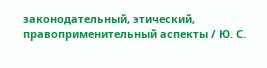законодательный, этический, правоприменительный аспекты / Ю. С.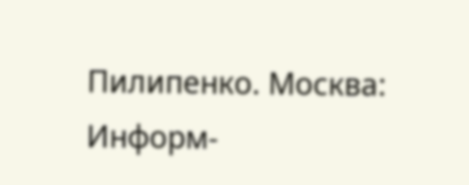Пилипенко. Москва: Информ-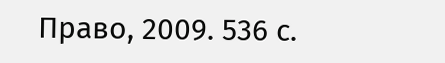Право, 2009. 536 с.